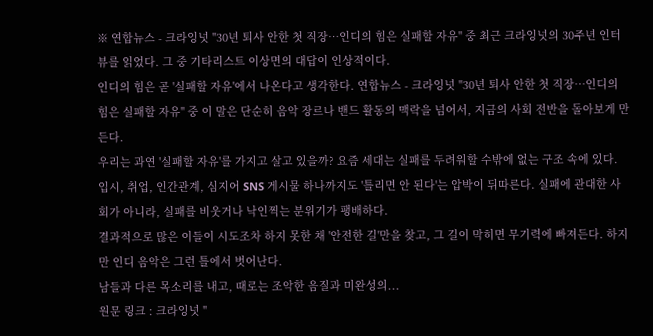※ 연합뉴스 - 크라잉넛 "30년 퇴사 안한 첫 직장…인디의 힘은 실패할 자유" 중 최근 크라잉넛의 30주년 인터뷰를 읽었다. 그 중 기타리스트 이상면의 대답이 인상적이다.
인디의 힘은 곧 '실패할 자유'에서 나온다고 생각한다. 연합뉴스 - 크라잉넛 "30년 퇴사 안한 첫 직장…인디의 힘은 실패할 자유" 중 이 말은 단순히 음악 장르나 밴드 활동의 맥락을 넘어서, 지금의 사회 전반을 돌아보게 만든다.
우리는 과연 '실패할 자유'를 가지고 살고 있을까? 요즘 세대는 실패를 두려워할 수밖에 없는 구조 속에 있다.
입시, 취업, 인간관계, 심지어 SNS 게시물 하나까지도 '틀리면 안 된다'는 압박이 뒤따른다. 실패에 관대한 사회가 아니라, 실패를 비웃거나 낙인찍는 분위기가 팽배하다.
결과적으로 많은 이들이 시도조차 하지 못한 채 '안전한 길'만을 찾고, 그 길이 막히면 무기력에 빠져든다. 하지만 인디 음악은 그런 틀에서 벗어난다.
남들과 다른 목소리를 내고, 때로는 조악한 음질과 미완성의...
원문 링크 : 크라잉넛 "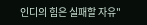인디의 힘은 실패할 자유"